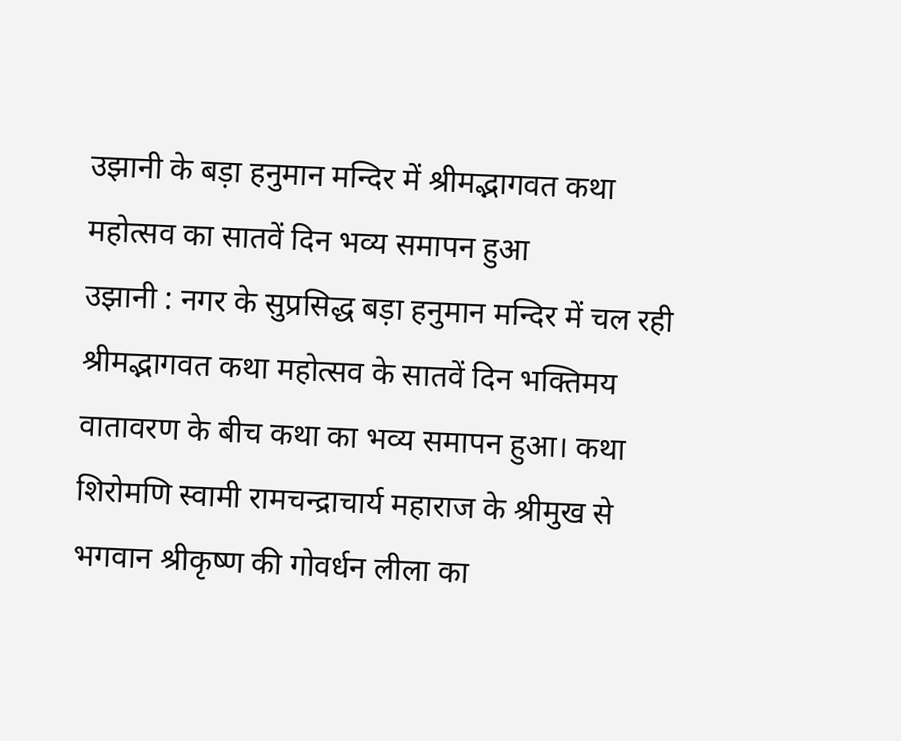उझानी के बड़ा हनुमान मन्दिर में श्रीमद्भागवत कथा महोत्सव का सातवें दिन भव्य समापन हुआ
उझानी : नगर के सुप्रसिद्ध बड़ा हनुमान मन्दिर में चल रही श्रीमद्भागवत कथा महोत्सव के सातवें दिन भक्तिमय वातावरण के बीच कथा का भव्य समापन हुआ। कथा शिरोमणि स्वामी रामचन्द्राचार्य महाराज के श्रीमुख से भगवान श्रीकृष्ण की गोवर्धन लीला का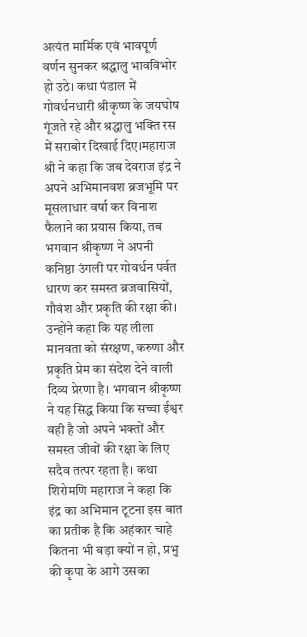अत्यंत मार्मिक एवं भावपूर्ण वर्णन सुनकर श्रद्धालु भावविभोर हो उठे। कथा पंडाल में गोवर्धनधारी श्रीकृष्ण के जयघोष गूंजते रहे और श्रद्धालु भक्ति रस में सराबोर दिखाई दिए।महाराज श्री ने कहा कि जब देवराज इंद्र ने अपने अभिमानवश ब्रजभूमि पर मूसलाधार वर्षा कर विनाश फैलाने का प्रयास किया, तब भगवान श्रीकृष्ण ने अपनी कनिष्ठा उंगली पर गोवर्धन पर्वत धारण कर समस्त ब्रजवासियों, गौवंश और प्रकृति की रक्षा की। उन्होंने कहा कि यह लीला मानवता को संरक्षण, करुणा और प्रकृति प्रेम का संदेश देने वाली दिव्य प्रेरणा है। भगवान श्रीकृष्ण ने यह सिद्ध किया कि सच्चा ईश्वर वही है जो अपने भक्तों और समस्त जीवों की रक्षा के लिए सदैव तत्पर रहता है। कथा शिरोमणि महाराज ने कहा कि इंद्र का अभिमान टूटना इस बात का प्रतीक है कि अहंकार चाहे कितना भी बड़ा क्यों न हो, प्रभु की कृपा के आगे उसका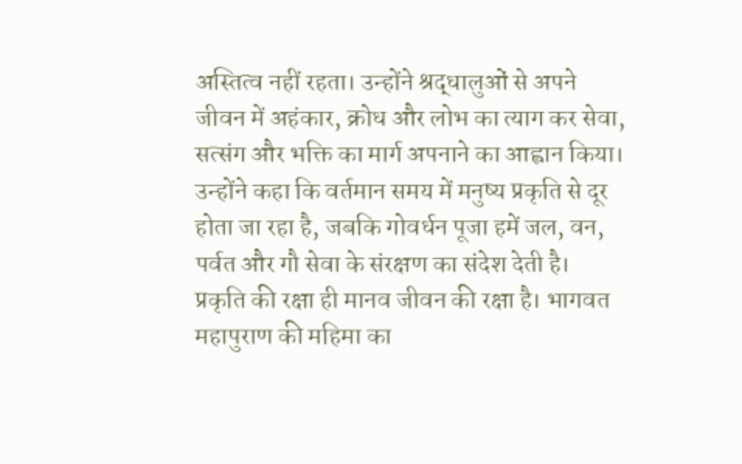अस्तित्व नहीं रहता। उन्होंने श्रद्धालुओं से अपने जीवन में अहंकार, क्रोध और लोभ का त्याग कर सेवा, सत्संग और भक्ति का मार्ग अपनाने का आह्वान किया। उन्होंने कहा कि वर्तमान समय में मनुष्य प्रकृति से दूर होता जा रहा है, जबकि गोवर्धन पूजा हमें जल, वन, पर्वत और गौ सेवा के संरक्षण का संदेश देती है। प्रकृति की रक्षा ही मानव जीवन की रक्षा है। भागवत महापुराण की महिमा का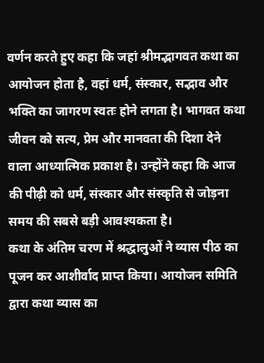वर्णन करते हुए कहा कि जहां श्रीमद्भागवत कथा का आयोजन होता है, वहां धर्म, संस्कार, सद्भाव और भक्ति का जागरण स्वतः होने लगता है। भागवत कथा जीवन को सत्य, प्रेम और मानवता की दिशा देने वाला आध्यात्मिक प्रकाश है। उन्होंने कहा कि आज की पीढ़ी को धर्म, संस्कार और संस्कृति से जोड़ना समय की सबसे बड़ी आवश्यकता है।
कथा के अंतिम चरण में श्रद्धालुओं ने व्यास पीठ का पूजन कर आशीर्वाद प्राप्त किया। आयोजन समिति द्वारा कथा व्यास का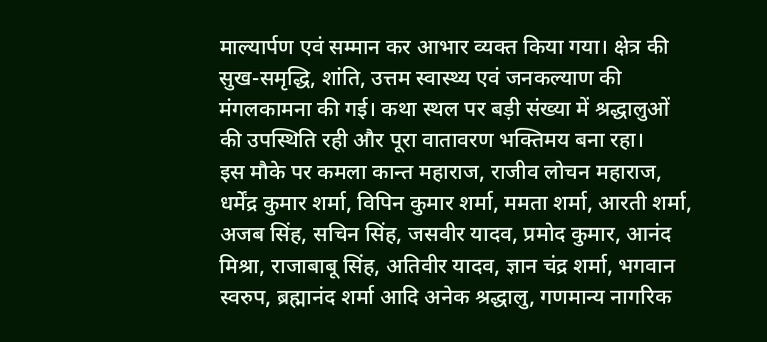माल्यार्पण एवं सम्मान कर आभार व्यक्त किया गया। क्षेत्र की सुख-समृद्धि, शांति, उत्तम स्वास्थ्य एवं जनकल्याण की मंगलकामना की गई। कथा स्थल पर बड़ी संख्या में श्रद्धालुओं की उपस्थिति रही और पूरा वातावरण भक्तिमय बना रहा।
इस मौके पर कमला कान्त महाराज, राजीव लोचन महाराज, धर्मेंद्र कुमार शर्मा, विपिन कुमार शर्मा, ममता शर्मा, आरती शर्मा, अजब सिंह, सचिन सिंह, जसवीर यादव, प्रमोद कुमार, आनंद मिश्रा, राजाबाबू सिंह, अतिवीर यादव, ज्ञान चंद्र शर्मा, भगवान स्वरुप, ब्रह्मानंद शर्मा आदि अनेक श्रद्धालु, गणमान्य नागरिक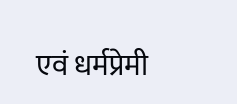एवं धर्मप्रेमी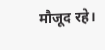मौजूद रहे।